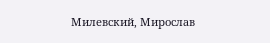Милевский, Мирослав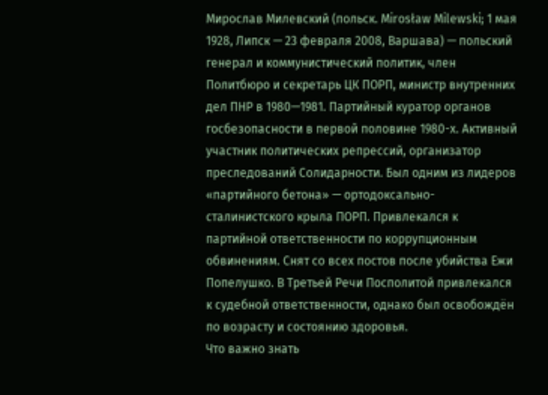Мирослав Милевский (польск. Mirosław Milewski; 1 мая 1928, Липск — 23 февраля 2008, Варшава) — польский генерал и коммунистический политик, член Политбюро и секретарь ЦК ПОРП, министр внутренних дел ПНР в 1980—1981. Партийный куратор органов госбезопасности в первой половине 1980-х. Активный участник политических репрессий, организатор преследований Солидарности. Был одним из лидеров «партийного бетона» — ортодоксально-сталинистского крыла ПОРП. Привлекался к партийной ответственности по коррупционным обвинениям. Снят со всех постов после убийства Ежи Попелушко. В Третьей Речи Посполитой привлекался к судебной ответственности, однако был освобождён по возрасту и состоянию здоровья.
Что важно знать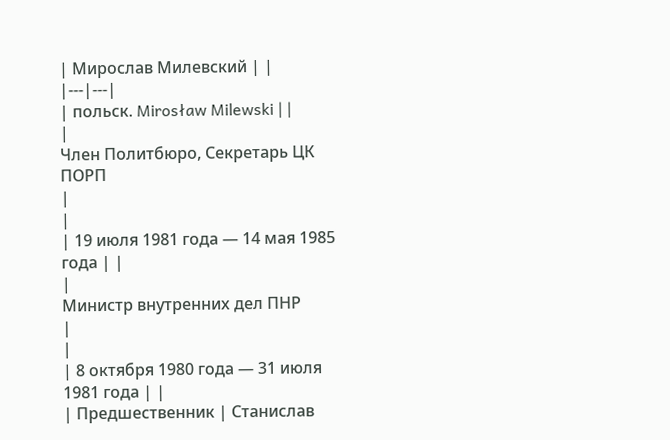| Мирослав Милевский | |
|---|---|
| польск. Mirosław Milewski | |
|
Член Политбюро, Секретарь ЦК ПОРП
|
|
| 19 июля 1981 года — 14 мая 1985 года | |
|
Министр внутренних дел ПНР
|
|
| 8 октября 1980 года — 31 июля 1981 года | |
| Предшественник | Станислав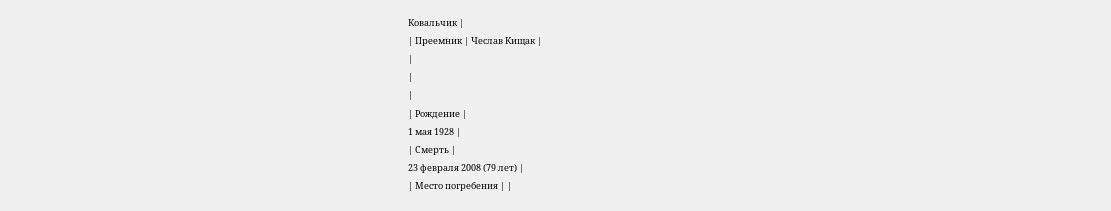Ковальчик |
| Преемник | Чеслав Кищак |
|
|
|
| Рождение |
1 мая 1928 |
| Смерть |
23 февраля 2008 (79 лет) |
| Место погребения | |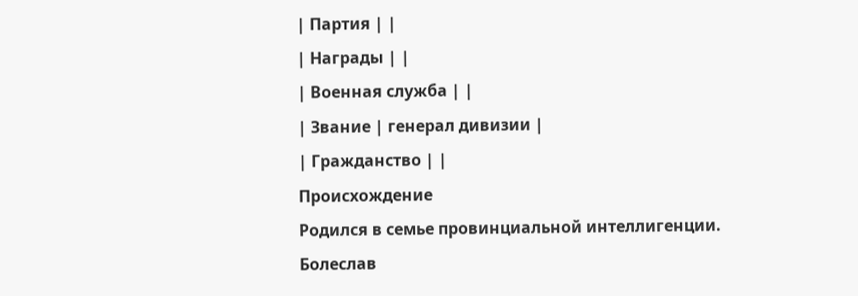| Партия | |
| Награды | |
| Военная служба | |
| Звание | генерал дивизии |
| Гражданство | |
Происхождение
Родился в семье провинциальной интеллигенции. Болеслав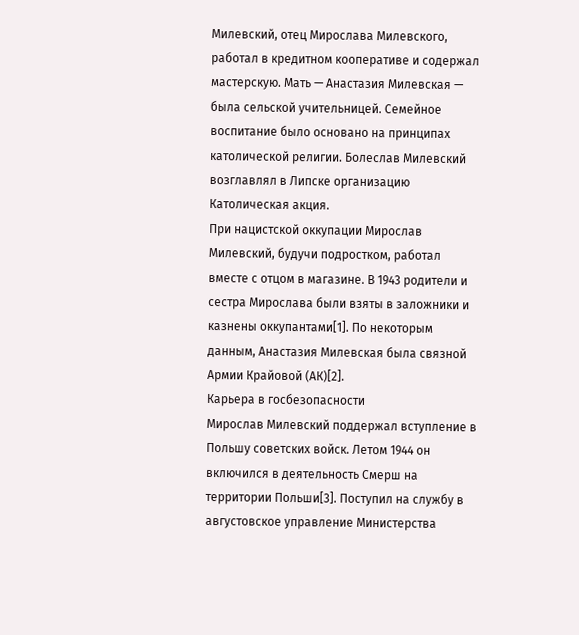Милевский, отец Мирослава Милевского, работал в кредитном кооперативе и содержал мастерскую. Мать — Анастазия Милевская — была сельской учительницей. Семейное воспитание было основано на принципах католической религии. Болеслав Милевский возглавлял в Липске организацию Католическая акция.
При нацистской оккупации Мирослав Милевский, будучи подростком, работал вместе с отцом в магазине. В 1943 родители и сестра Мирослава были взяты в заложники и казнены оккупантами[1]. По некоторым данным, Анастазия Милевская была связной Армии Крайовой (АК)[2].
Карьера в госбезопасности
Мирослав Милевский поддержал вступление в Польшу советских войск. Летом 1944 он включился в деятельность Смерш на территории Польши[3]. Поступил на службу в августовское управление Министерства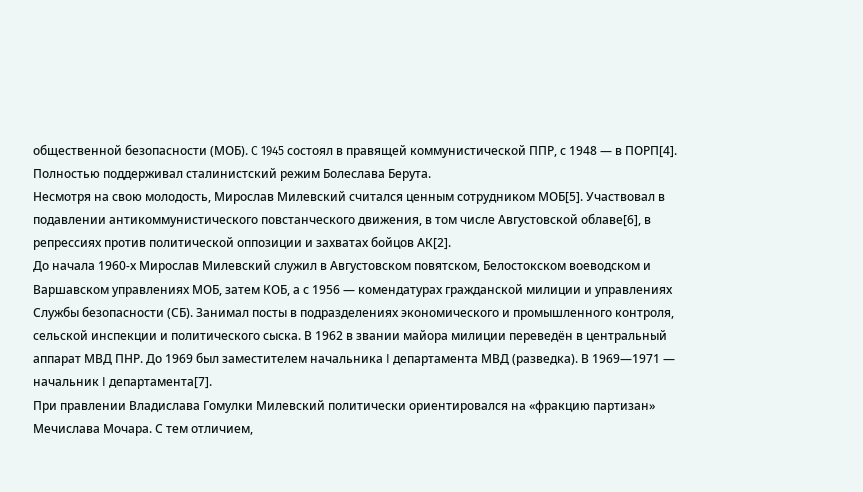общественной безопасности (МОБ). C 1945 состоял в правящей коммунистической ППР, с 1948 — в ПОРП[4]. Полностью поддерживал сталинистский режим Болеслава Берута.
Несмотря на свою молодость, Мирослав Милевский считался ценным сотрудником МОБ[5]. Участвовал в подавлении антикоммунистического повстанческого движения, в том числе Августовской облаве[6], в репрессиях против политической оппозиции и захватах бойцов АК[2].
До начала 1960-х Мирослав Милевский служил в Августовском повятском, Белостокском воеводском и Варшавском управлениях МОБ, затем КОБ, а с 1956 — комендатурах гражданской милиции и управлениях Службы безопасности (СБ). Занимал посты в подразделениях экономического и промышленного контроля, сельской инспекции и политического сыска. В 1962 в звании майора милиции переведён в центральный аппарат МВД ПНР. До 1969 был заместителем начальника I департамента МВД (разведка). В 1969—1971 — начальник I департамента[7].
При правлении Владислава Гомулки Милевский политически ориентировался на «фракцию партизан» Мечислава Мочара. С тем отличием,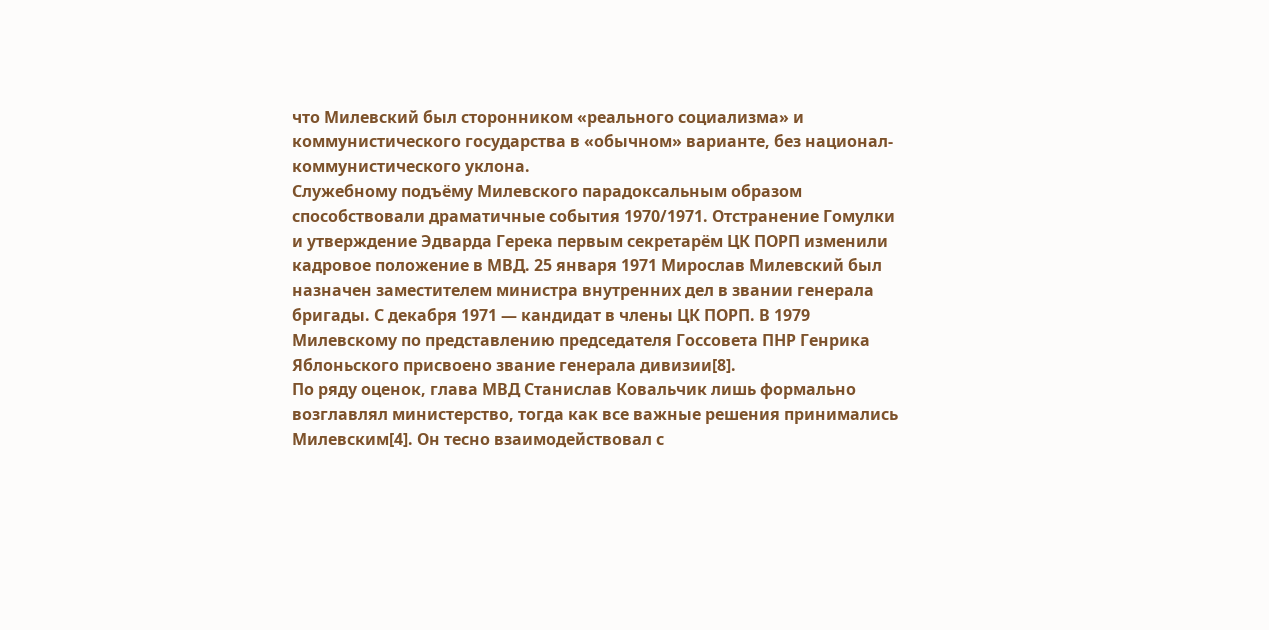что Милевский был сторонником «реального социализма» и коммунистического государства в «обычном» варианте, без национал-коммунистического уклона.
Служебному подъёму Милевского парадоксальным образом способствовали драматичные события 1970/1971. Отстранение Гомулки и утверждение Эдварда Герека первым секретарём ЦК ПОРП изменили кадровое положение в МВД. 25 января 1971 Мирослав Милевский был назначен заместителем министра внутренних дел в звании генерала бригады. С декабря 1971 — кандидат в члены ЦК ПОРП. В 1979 Милевскому по представлению председателя Госсовета ПНР Генрика Яблоньского присвоено звание генерала дивизии[8].
По ряду оценок, глава МВД Станислав Ковальчик лишь формально возглавлял министерство, тогда как все важные решения принимались Милевским[4]. Он тесно взаимодействовал с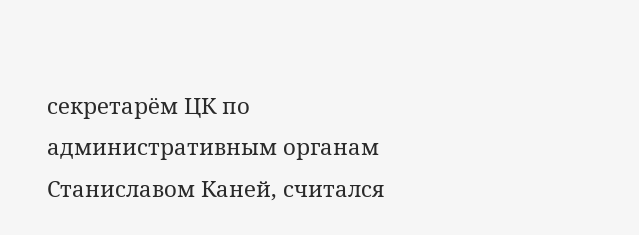секретарём ЦК по административным органам Станиславом Каней, считался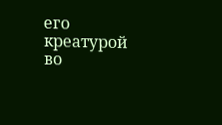его креатурой во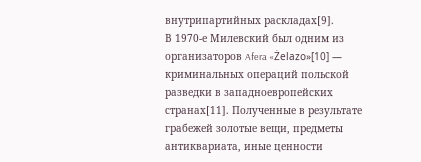внутрипартийных раскладах[9].
В 1970-е Милевский был одним из организаторов Afera «Żelazo»[10] — криминальных операций польской разведки в западноевропейских странах[11]. Полученные в результате грабежей золотые вещи, предметы антиквариата, иные ценности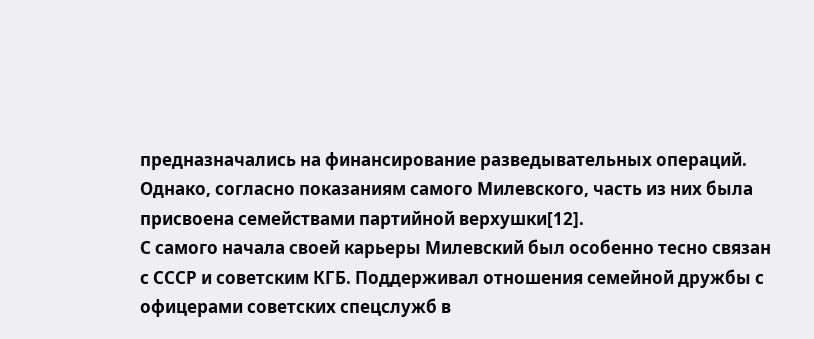предназначались на финансирование разведывательных операций. Однако, согласно показаниям самого Милевского, часть из них была присвоена семействами партийной верхушки[12].
С самого начала своей карьеры Милевский был особенно тесно связан с СССР и советским КГБ. Поддерживал отношения семейной дружбы с офицерами советских спецслужб в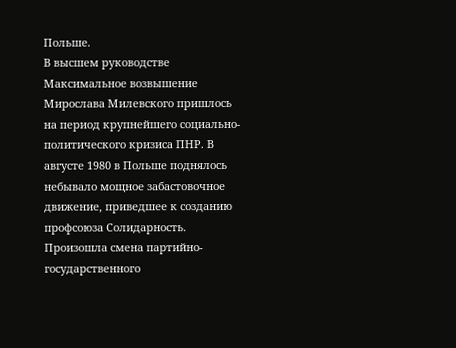Польше.
В высшем руководстве
Максимальное возвышение Мирослава Милевского пришлось на период крупнейшего социально-политического кризиса ПНР. В августе 1980 в Польше поднялось небывало мощное забастовочное движение, приведшее к созданию профсоюза Солидарность. Произошла смена партийно-государственного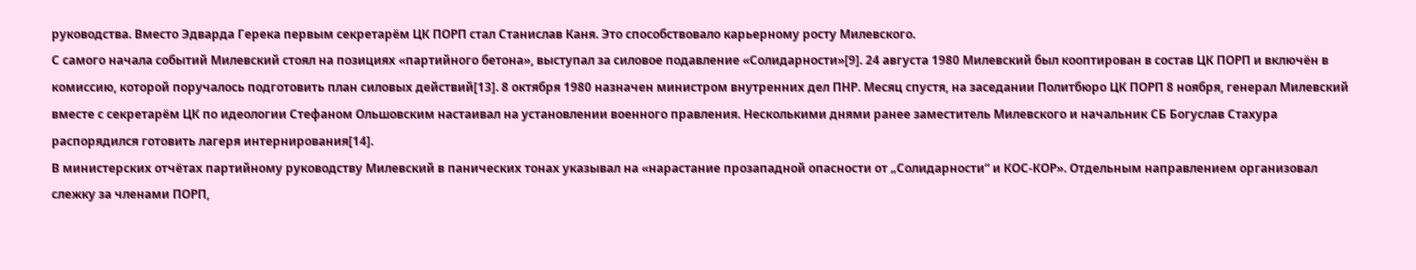руководства. Вместо Эдварда Герека первым секретарём ЦК ПОРП стал Станислав Каня. Это способствовало карьерному росту Милевского.
С самого начала событий Милевский стоял на позициях «партийного бетона», выступал за силовое подавление «Солидарности»[9]. 24 августа 1980 Милевский был кооптирован в состав ЦК ПОРП и включён в комиссию, которой поручалось подготовить план силовых действий[13]. 8 октября 1980 назначен министром внутренних дел ПНР. Месяц спустя, на заседании Политбюро ЦК ПОРП 8 ноября, генерал Милевский вместе с секретарём ЦК по идеологии Стефаном Ольшовским настаивал на установлении военного правления. Несколькими днями ранее заместитель Милевского и начальник СБ Богуслав Стахура распорядился готовить лагеря интернирования[14].
В министерских отчётах партийному руководству Милевский в панических тонах указывал на «нарастание прозападной опасности от „Солидарности“ и КОС-КОР». Отдельным направлением организовал слежку за членами ПОРП,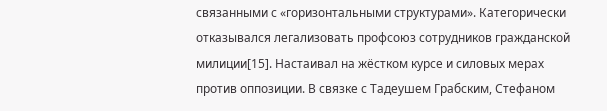связанными с «горизонтальными структурами». Категорически отказывался легализовать профсоюз сотрудников гражданской милиции[15]. Настаивал на жёстком курсе и силовых мерах против оппозиции. В связке с Тадеушем Грабским, Стефаном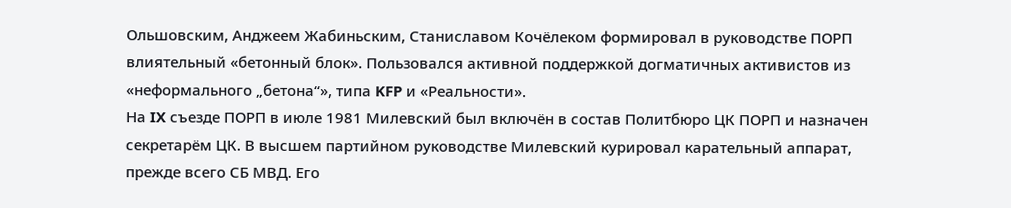Ольшовским, Анджеем Жабиньским, Станиславом Кочёлеком формировал в руководстве ПОРП влиятельный «бетонный блок». Пользовался активной поддержкой догматичных активистов из «неформального „бетона“», типа KFP и «Реальности».
На IX съезде ПОРП в июле 1981 Милевский был включён в состав Политбюро ЦК ПОРП и назначен секретарём ЦК. В высшем партийном руководстве Милевский курировал карательный аппарат, прежде всего СБ МВД. Его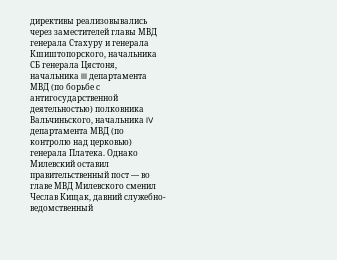директивы реализовывались через заместителей главы МВД генерала Стахуру и генерала Кшиштопорского, начальника СБ генерала Цястоня, начальника III департамента МВД (по борьбе с антигосударственной деятельностью) полковника Вальчиньского, начальника IV департамента МВД (по контролю над церковью) генерала Платека. Однако Милевский оставил правительственный пост — во главе МВД Милевского сменил Чеслав Кищак, давний служебно-ведомственный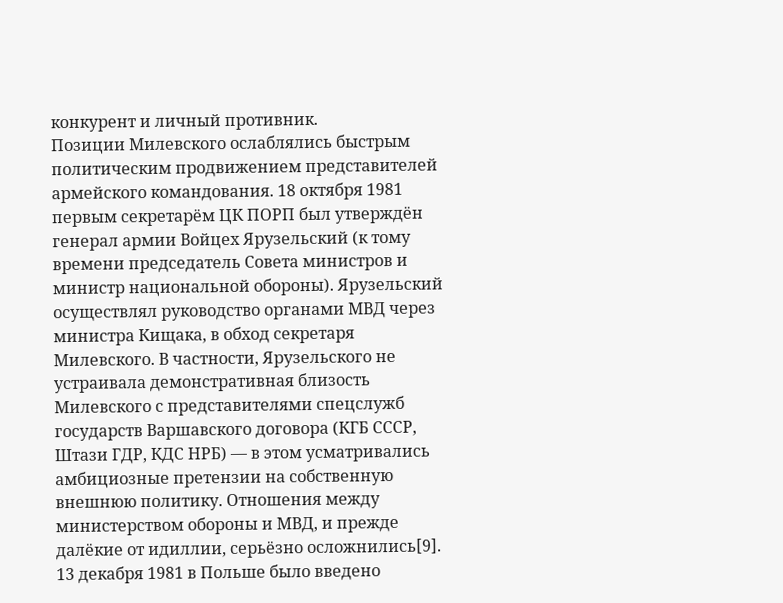конкурент и личный противник.
Позиции Милевского ослаблялись быстрым политическим продвижением представителей армейского командования. 18 октября 1981 первым секретарём ЦК ПОРП был утверждён генерал армии Войцех Ярузельский (к тому времени председатель Совета министров и министр национальной обороны). Ярузельский осуществлял руководство органами МВД через министра Кищака, в обход секретаря Милевского. В частности, Ярузельского не устраивала демонстративная близость Милевского с представителями спецслужб государств Варшавского договора (КГБ СССР, Штази ГДР, КДС НРБ) — в этом усматривались амбициозные претензии на собственную внешнюю политику. Отношения между министерством обороны и МВД, и прежде далёкие от идиллии, серьёзно осложнились[9].
13 декабря 1981 в Польше было введено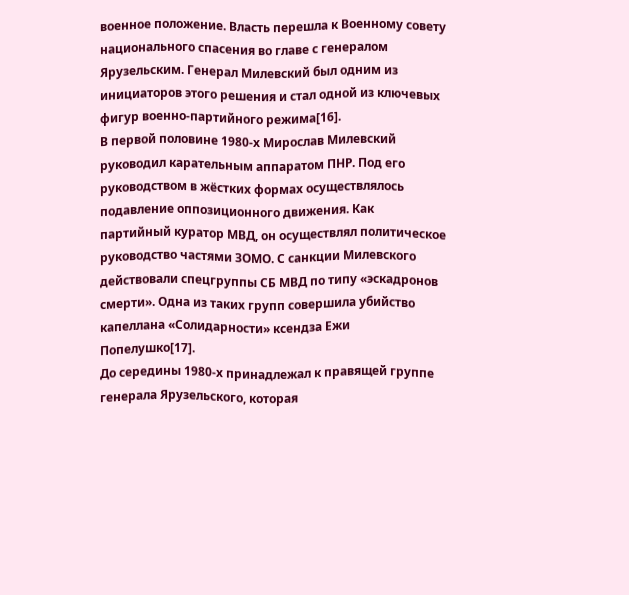военное положение. Власть перешла к Военному совету национального спасения во главе с генералом Ярузельским. Генерал Милевский был одним из инициаторов этого решения и стал одной из ключевых фигур военно-партийного режима[16].
В первой половине 1980-х Мирослав Милевский руководил карательным аппаратом ПНР. Под его руководством в жёстких формах осуществлялось подавление оппозиционного движения. Как партийный куратор МВД, он осуществлял политическое руководство частями ЗОМО. С санкции Милевского действовали спецгруппы СБ МВД по типу «эскадронов смерти». Одна из таких групп совершила убийство капеллана «Солидарности» ксендза Ежи Попелушко[17].
До середины 1980-х принадлежал к правящей группе генерала Ярузельского, которая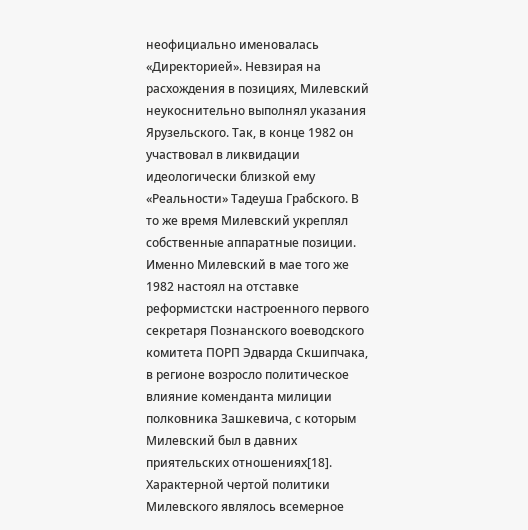неофициально именовалась «Директорией». Невзирая на расхождения в позициях, Милевский неукоснительно выполнял указания Ярузельского. Так, в конце 1982 он участвовал в ликвидации идеологически близкой ему «Реальности» Тадеуша Грабского. В то же время Милевский укреплял собственные аппаратные позиции. Именно Милевский в мае того же 1982 настоял на отставке реформистски настроенного первого секретаря Познанского воеводского комитета ПОРП Эдварда Скшипчака, в регионе возросло политическое влияние коменданта милиции полковника Зашкевича, с которым Милевский был в давних приятельских отношениях[18].
Характерной чертой политики Милевского являлось всемерное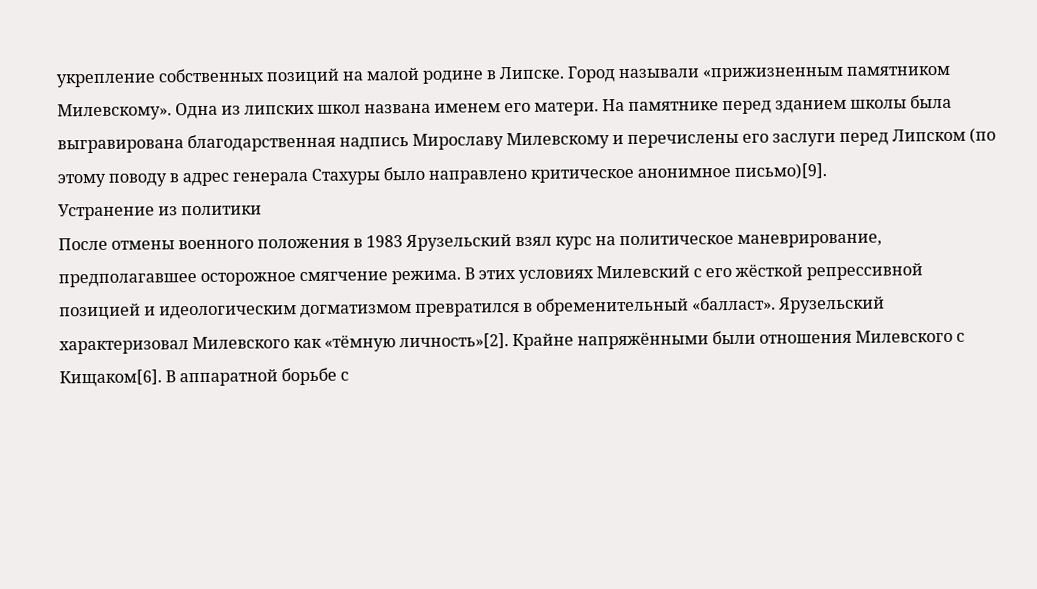укрепление собственных позиций на малой родине в Липске. Город называли «прижизненным памятником Милевскому». Одна из липских школ названа именем его матери. На памятнике перед зданием школы была выгравирована благодарственная надпись Мирославу Милевскому и перечислены его заслуги перед Липском (по этому поводу в адрес генерала Стахуры было направлено критическое анонимное письмо)[9].
Устранение из политики
После отмены военного положения в 1983 Ярузельский взял курс на политическое маневрирование, предполагавшее осторожное смягчение режима. В этих условиях Милевский с его жёсткой репрессивной позицией и идеологическим догматизмом превратился в обременительный «балласт». Ярузельский характеризовал Милевского как «тёмную личность»[2]. Крайне напряжёнными были отношения Милевского с Кищаком[6]. В аппаратной борьбе с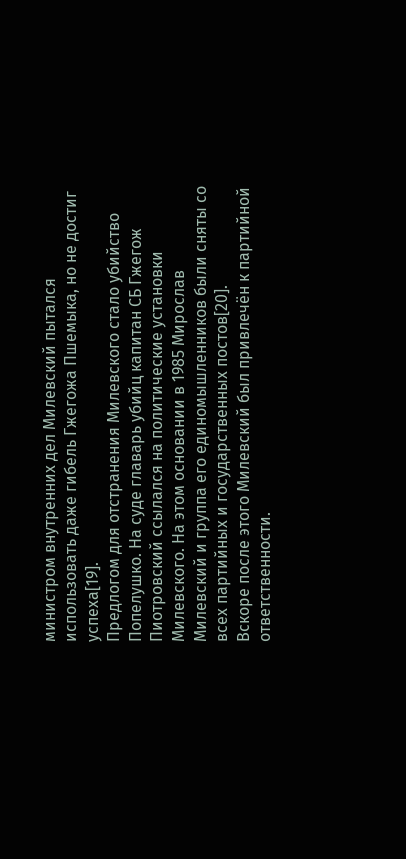министром внутренних дел Милевский пытался использовать даже гибель Гжегожа Пшемыка, но не достиг успеха[19].
Предлогом для отстранения Милевского стало убийство Попелушко. На суде главарь убийц капитан СБ Гжегож Пиотровский ссылался на политические установки Милевского. На этом основании в 1985 Мирослав Милевский и группа его единомышленников были сняты со всех партийных и государственных постов[20].
Вскоре после этого Милевский был привлечён к партийной ответственности.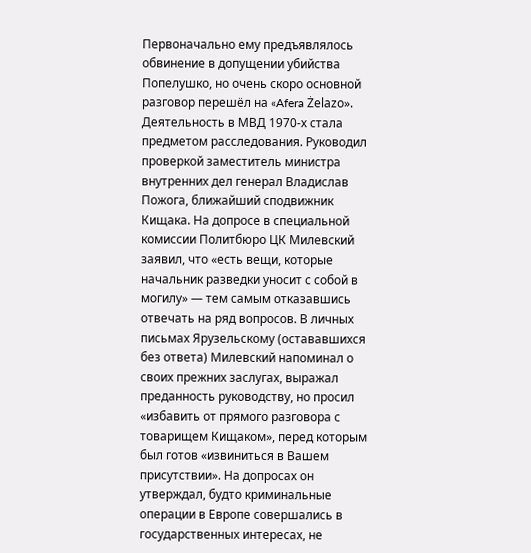Первоначально ему предъявлялось обвинение в допущении убийства Попелушко, но очень скоро основной разговор перешёл на «Afera Żelazo». Деятельность в МВД 1970-х стала предметом расследования. Руководил проверкой заместитель министра внутренних дел генерал Владислав Пожога, ближайший сподвижник Кищака. На допросе в специальной комиссии Политбюро ЦК Милевский заявил, что «есть вещи, которые начальник разведки уносит с собой в могилу» — тем самым отказавшись отвечать на ряд вопросов. В личных письмах Ярузельскому (остававшихся без ответа) Милевский напоминал о своих прежних заслугах, выражал преданность руководству, но просил «избавить от прямого разговора с товарищем Кищаком», перед которым был готов «извиниться в Вашем присутствии». На допросах он утверждал, будто криминальные операции в Европе совершались в государственных интересах, не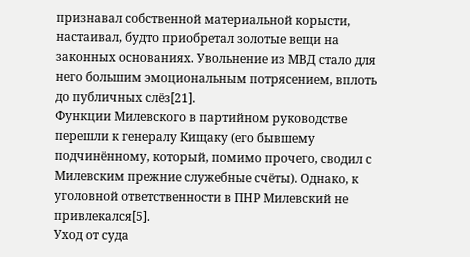признавал собственной материальной корысти, настаивал, будто приобретал золотые вещи на законных основаниях. Увольнение из МВД стало для него большим эмоциональным потрясением, вплоть до публичных слёз[21].
Функции Милевского в партийном руководстве перешли к генералу Кищаку (его бывшему подчинённому, который, помимо прочего, сводил с Милевским прежние служебные счёты). Однако, к уголовной ответственности в ПНР Милевский не привлекался[5].
Уход от суда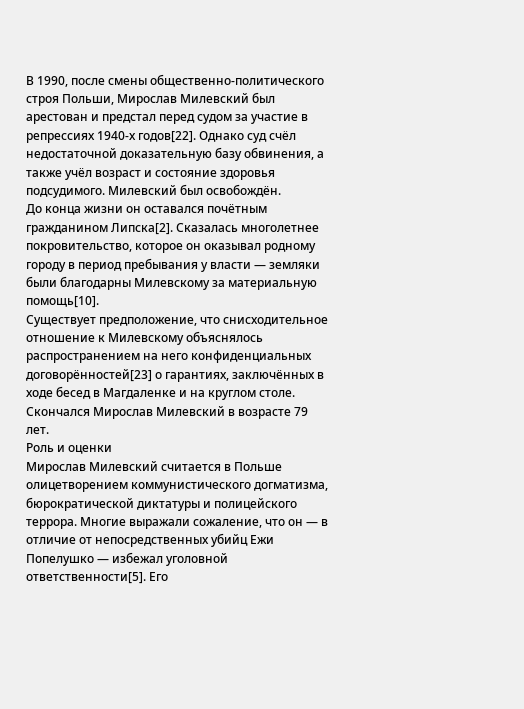В 1990, после смены общественно-политического строя Польши, Мирослав Милевский был арестован и предстал перед судом за участие в репрессиях 1940-х годов[22]. Однако суд счёл недостаточной доказательную базу обвинения, а также учёл возраст и состояние здоровья подсудимого. Милевский был освобождён.
До конца жизни он оставался почётным гражданином Липска[2]. Сказалась многолетнее покровительство, которое он оказывал родному городу в период пребывания у власти — земляки были благодарны Милевскому за материальную помощь[10].
Существует предположение, что снисходительное отношение к Милевскому объяснялось распространением на него конфиденциальных договорённостей[23] о гарантиях, заключённых в ходе бесед в Магдаленке и на круглом столе.
Скончался Мирослав Милевский в возрасте 79 лет.
Роль и оценки
Мирослав Милевский считается в Польше олицетворением коммунистического догматизма, бюрократической диктатуры и полицейского террора. Многие выражали сожаление, что он — в отличие от непосредственных убийц Ежи Попелушко — избежал уголовной ответственности[5]. Его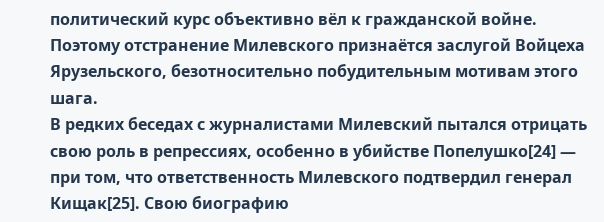политический курс объективно вёл к гражданской войне. Поэтому отстранение Милевского признаётся заслугой Войцеха Ярузельского, безотносительно побудительным мотивам этого шага.
В редких беседах с журналистами Милевский пытался отрицать свою роль в репрессиях, особенно в убийстве Попелушко[24] — при том, что ответственность Милевского подтвердил генерал Кищак[25]. Свою биографию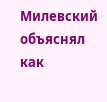Милевский объяснял как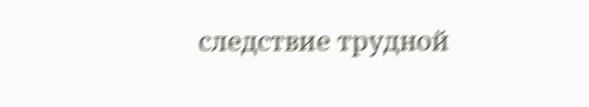следствие трудной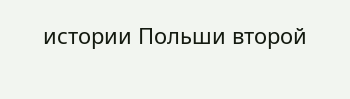истории Польши второй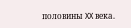половины XX века.